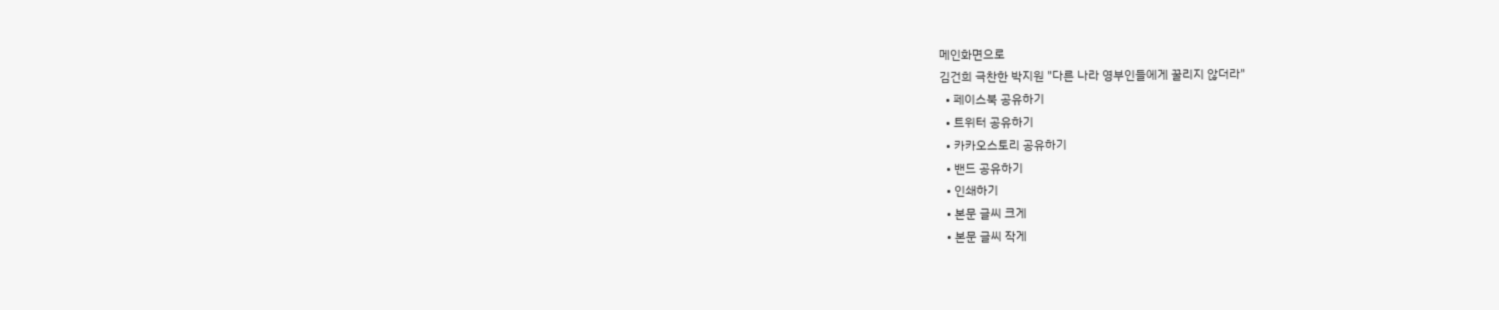메인화면으로
김건희 극찬한 박지원 "다른 나라 영부인들에게 꿀리지 않더라"
  • 페이스북 공유하기
  • 트위터 공유하기
  • 카카오스토리 공유하기
  • 밴드 공유하기
  • 인쇄하기
  • 본문 글씨 크게
  • 본문 글씨 작게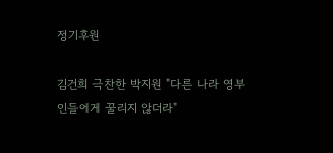정기후원

김건희 극찬한 박지원 "다른 나라 영부인들에게 꿀리지 않더라"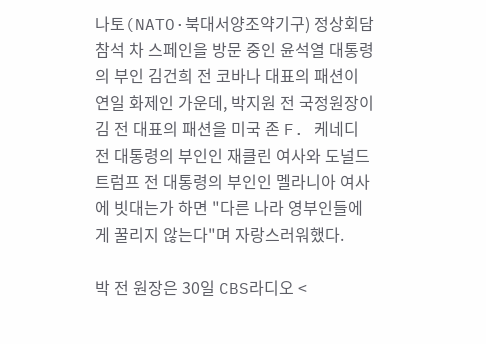나토(NATO·북대서양조약기구) 정상회담 참석 차 스페인을 방문 중인 윤석열 대통령의 부인 김건희 전 코바나 대표의 패션이 연일 화제인 가운데, 박지원 전 국정원장이 김 전 대표의 패션을 미국 존 F. 케네디 전 대통령의 부인인 재클린 여사와 도널드 트럼프 전 대통령의 부인인 멜라니아 여사에 빗대는가 하면 "다른 나라 영부인들에게 꿀리지 않는다"며 자랑스러워했다.

박 전 원장은 30일 CBS라디오 <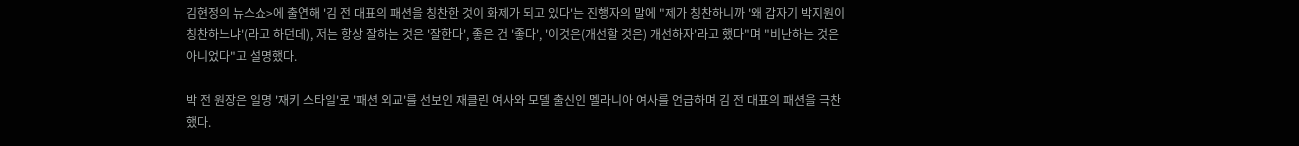김현정의 뉴스쇼>에 출연해 '김 전 대표의 패션을 칭찬한 것이 화제가 되고 있다'는 진행자의 말에 "제가 칭찬하니까 '왜 갑자기 박지원이 칭찬하느냐'(라고 하던데), 저는 항상 잘하는 것은 '잘한다', 좋은 건 '좋다', '이것은(개선할 것은) 개선하자'라고 했다"며 "비난하는 것은 아니었다"고 설명했다.

박 전 원장은 일명 '재키 스타일'로 '패션 외교'를 선보인 재클린 여사와 모델 출신인 멜라니아 여사를 언급하며 김 전 대표의 패션을 극찬했다.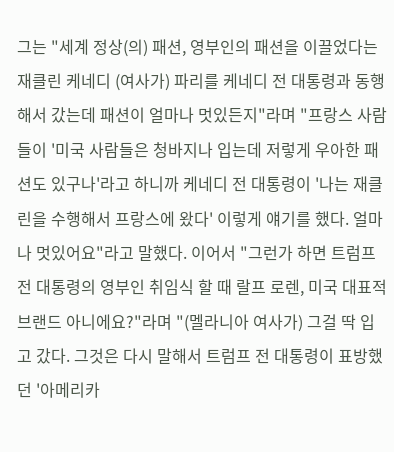그는 "세계 정상(의) 패션, 영부인의 패션을 이끌었다는 재클린 케네디 (여사가) 파리를 케네디 전 대통령과 동행해서 갔는데 패션이 얼마나 멋있든지"라며 "프랑스 사람들이 '미국 사람들은 청바지나 입는데 저렇게 우아한 패션도 있구나'라고 하니까 케네디 전 대통령이 '나는 재클린을 수행해서 프랑스에 왔다' 이렇게 얘기를 했다. 얼마나 멋있어요"라고 말했다. 이어서 "그런가 하면 트럼프 전 대통령의 영부인 취임식 할 때 랄프 로렌, 미국 대표적 브랜드 아니에요?"라며 "(멜라니아 여사가) 그걸 딱 입고 갔다. 그것은 다시 말해서 트럼프 전 대통령이 표방했던 '아메리카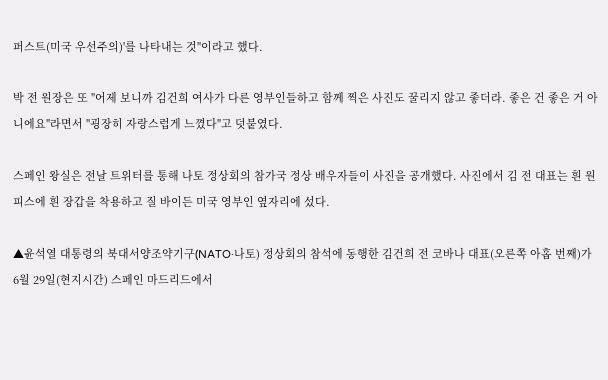퍼스트(미국 우선주의)'를 나타내는 것"이라고 했다.

박 전 원장은 또 "어제 보니까 김건희 여사가 다른 영부인들하고 함께 찍은 사진도 꿀리지 않고 좋더라. 좋은 건 좋은 거 아니에요"라면서 "굉장히 자랑스럽게 느꼈다"고 덧붙였다.

스페인 왕실은 전날 트위터를 통해 나토 정상회의 참가국 정상 배우자들이 사진을 공개했다. 사진에서 김 전 대표는 흰 원피스에 흰 장갑을 착용하고 질 바이든 미국 영부인 옆자리에 섰다.

▲윤석열 대통령의 북대서양조약기구(NATO·나토) 정상회의 참석에 동행한 김건희 전 코바나 대표(오른쪽 아홉 번째)가 6월 29일(현지시간) 스페인 마드리드에서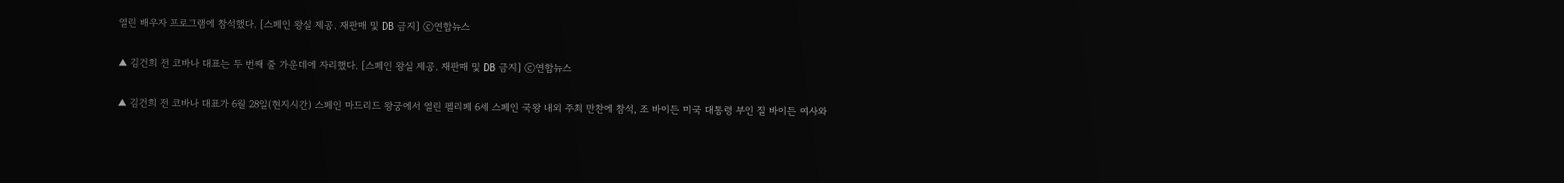열린 배우자 프로그램에 참석했다. [스페인 왕실 제공. 재판매 및 DB 금지] ⓒ연합뉴스

▲ 김건희 전 코바나 대표는 두 번째 줄 가운데에 자리했다. [스페인 왕실 제공. 재판매 및 DB 금지] ⓒ연합뉴스

▲ 김건희 전 코바나 대표가 6월 28일(현지시간) 스페인 마드리드 왕궁에서 열린 펠리페 6세 스페인 국왕 내외 주최 만찬에 참석, 조 바이든 미국 대통령 부인 질 바이든 여사와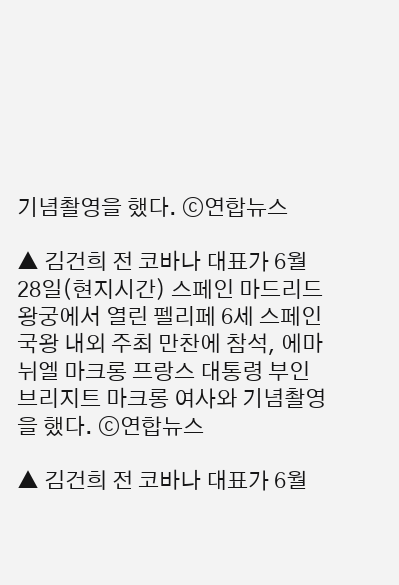기념촬영을 했다. ⓒ연합뉴스

▲ 김건희 전 코바나 대표가 6월 28일(현지시간) 스페인 마드리드 왕궁에서 열린 펠리페 6세 스페인 국왕 내외 주최 만찬에 참석, 에마뉘엘 마크롱 프랑스 대통령 부인 브리지트 마크롱 여사와 기념촬영을 했다. ⓒ연합뉴스

▲ 김건희 전 코바나 대표가 6월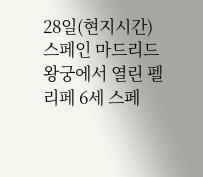28일(현지시간) 스페인 마드리드 왕궁에서 열린 펠리페 6세 스페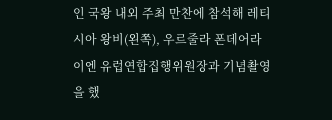인 국왕 내외 주최 만찬에 참석해 레티시아 왕비(왼쪽), 우르줄라 폰데어라이엔 유럽연합집행위원장과 기념촬영을 했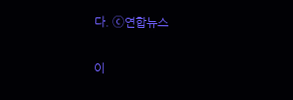다. ⓒ연합뉴스

이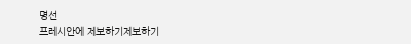명선
프레시안에 제보하기제보하기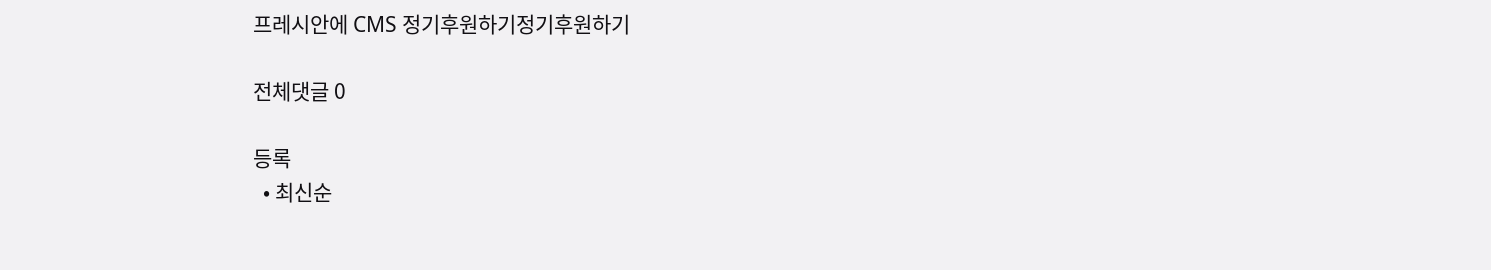프레시안에 CMS 정기후원하기정기후원하기

전체댓글 0

등록
  • 최신순